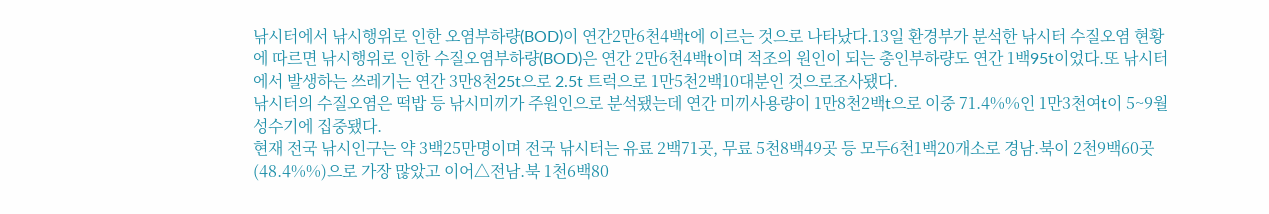낚시터에서 낚시행위로 인한 오염부하량(BOD)이 연간2만6천4백t에 이르는 것으로 나타났다.13일 환경부가 분석한 낚시터 수질오염 현황 에 따르면 낚시행위로 인한 수질오염부하량(BOD)은 연간 2만6천4백t이며 적조의 원인이 되는 총인부하량도 연간 1백95t이었다.또 낚시터에서 발생하는 쓰레기는 연간 3만8천25t으로 2.5t 트럭으로 1만5천2백10대분인 것으로조사됐다.
낚시터의 수질오염은 떡밥 등 낚시미끼가 주원인으로 분석됐는데 연간 미끼사용량이 1만8천2백t으로 이중 71.4%%인 1만3천여t이 5~9월 성수기에 집중됐다.
현재 전국 낚시인구는 약 3백25만명이며 전국 낚시터는 유료 2백71곳, 무료 5천8백49곳 등 모두6천1백20개소로 경남.북이 2천9백60곳(48.4%%)으로 가장 많았고 이어△전남.북 1천6백80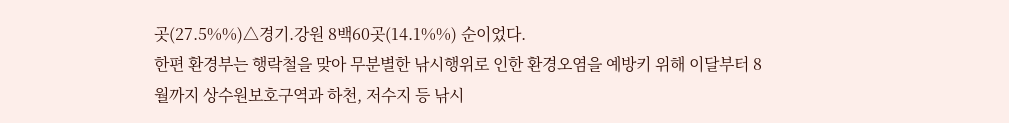곳(27.5%%)△경기.강원 8백60곳(14.1%%) 순이었다.
한편 환경부는 행락철을 맞아 무분별한 낚시행위로 인한 환경오염을 예방키 위해 이달부터 8월까지 상수원보호구역과 하천, 저수지 등 낚시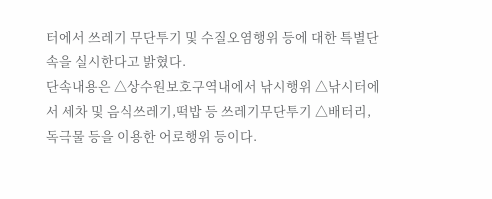터에서 쓰레기 무단투기 및 수질오염행위 등에 대한 특별단속을 실시한다고 밝혔다.
단속내용은 △상수원보호구역내에서 낚시행위 △낚시터에서 세차 및 음식쓰레기,떡밥 등 쓰레기무단투기 △배터리, 독극물 등을 이용한 어로행위 등이다.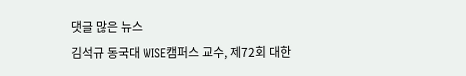댓글 많은 뉴스
김석규 동국대 WISE캠퍼스 교수, 제72회 대한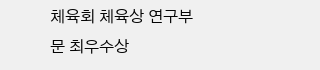체육회 체육상 연구부문 최우수상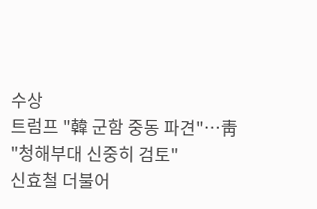수상
트럼프 "韓 군함 중동 파견"…靑 "청해부대 신중히 검토"
신효철 더불어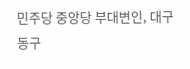민주당 중앙당 부대변인, 대구 동구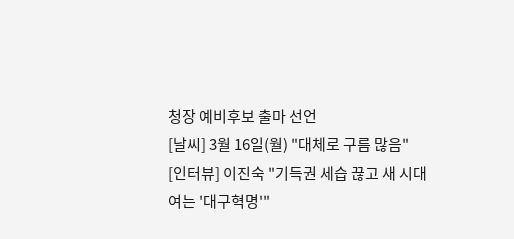청장 예비후보 출마 선언
[날씨] 3월 16일(월) "대체로 구름 많음"
[인터뷰] 이진숙 "기득권 세습 끊고 새 시대 여는 '대구혁명'"